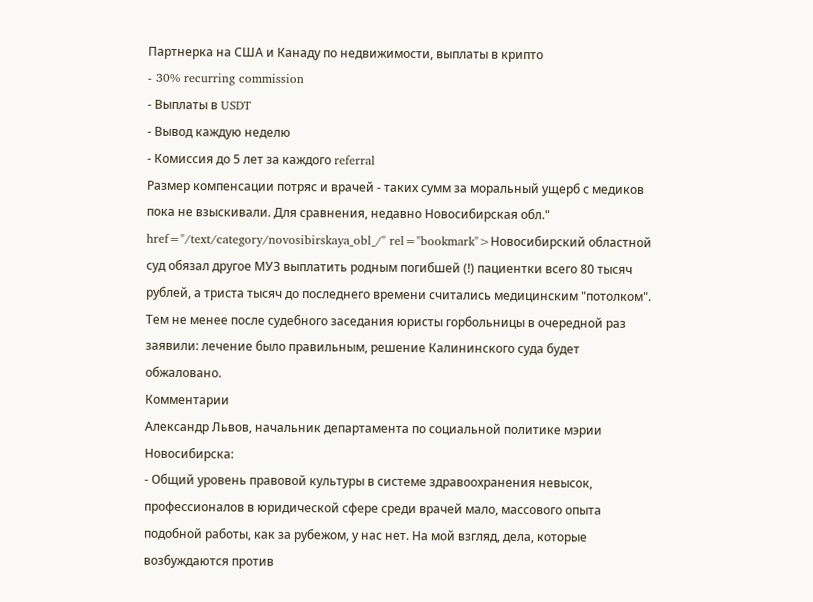Партнерка на США и Канаду по недвижимости, выплаты в крипто
- 30% recurring commission
- Выплаты в USDT
- Вывод каждую неделю
- Комиссия до 5 лет за каждого referral
Размер компенсации потряс и врачей - таких сумм за моральный ущерб с медиков пока не взыскивали. Для сравнения, недавно Новосибирская обл." href="/text/category/novosibirskaya_obl_/" rel="bookmark">Новосибирский областной суд обязал другое МУЗ выплатить родным погибшей (!) пациентки всего 80 тысяч рублей, а триста тысяч до последнего времени считались медицинским "потолком". Тем не менее после судебного заседания юристы горбольницы в очередной раз заявили: лечение было правильным, решение Калининского суда будет обжаловано.
Комментарии
Александр Львов, начальник департамента по социальной политике мэрии Новосибирска:
- Общий уровень правовой культуры в системе здравоохранения невысок, профессионалов в юридической сфере среди врачей мало, массового опыта подобной работы, как за рубежом, у нас нет. На мой взгляд, дела, которые возбуждаются против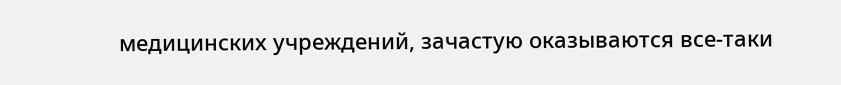медицинских учреждений, зачастую оказываются все-таки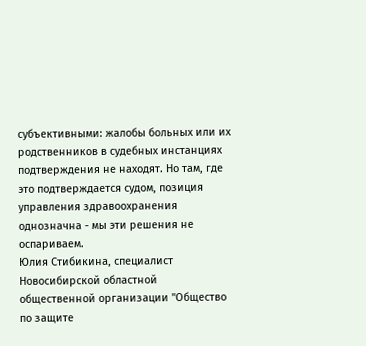субъективными: жалобы больных или их родственников в судебных инстанциях подтверждения не находят. Но там, где это подтверждается судом, позиция управления здравоохранения однозначна - мы эти решения не оспариваем.
Юлия Стибикина, специалист Новосибирской областной общественной организации "Общество по защите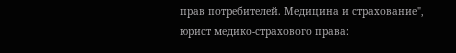прав потребителей. Медицина и страхование", юрист медико-страхового права: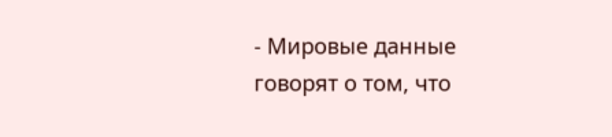- Мировые данные говорят о том, что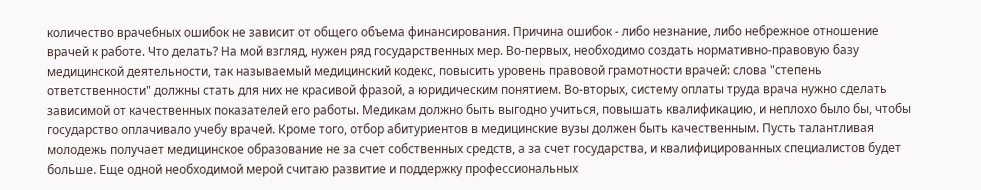количество врачебных ошибок не зависит от общего объема финансирования. Причина ошибок - либо незнание, либо небрежное отношение врачей к работе. Что делать? На мой взгляд, нужен ряд государственных мер. Во-первых, необходимо создать нормативно-правовую базу медицинской деятельности, так называемый медицинский кодекс, повысить уровень правовой грамотности врачей: слова "степень ответственности" должны стать для них не красивой фразой, а юридическим понятием. Во-вторых, систему оплаты труда врача нужно сделать зависимой от качественных показателей его работы. Медикам должно быть выгодно учиться, повышать квалификацию, и неплохо было бы, чтобы государство оплачивало учебу врачей. Кроме того, отбор абитуриентов в медицинские вузы должен быть качественным. Пусть талантливая молодежь получает медицинское образование не за счет собственных средств, а за счет государства, и квалифицированных специалистов будет больше. Еще одной необходимой мерой считаю развитие и поддержку профессиональных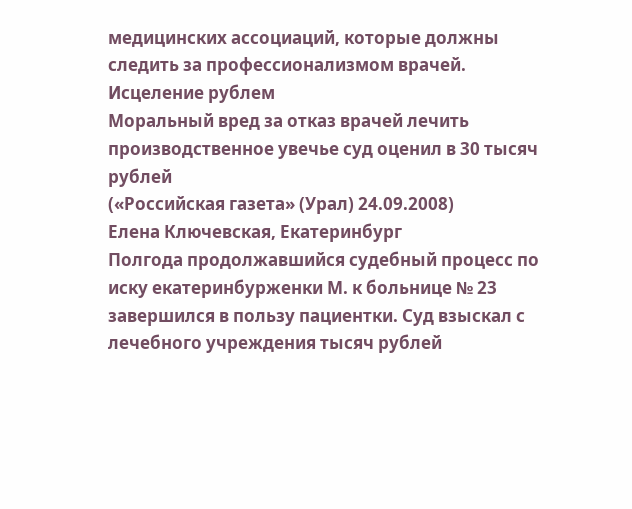медицинских ассоциаций, которые должны следить за профессионализмом врачей.
Исцеление рублем
Моральный вред за отказ врачей лечить
производственное увечье суд оценил в 30 тысяч рублей
(«Российская газета» (Урал) 24.09.2008)
Елена Ключевская, Екатеринбург
Полгода продолжавшийся судебный процесс по иску екатеринбурженки М. к больнице № 23 завершился в пользу пациентки. Суд взыскал с лечебного учреждения тысяч рублей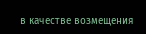в качестве возмещения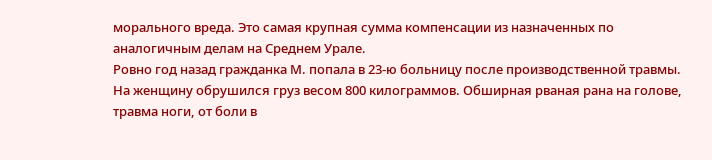морального вреда. Это самая крупная сумма компенсации из назначенных по аналогичным делам на Среднем Урале.
Ровно год назад гражданка М. попала в 23-ю больницу после производственной травмы. На женщину обрушился груз весом 800 килограммов. Обширная рваная рана на голове, травма ноги, от боли в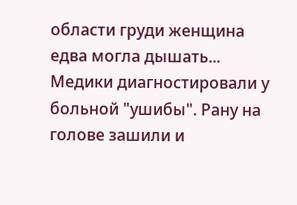области груди женщина едва могла дышать... Медики диагностировали у больной "ушибы". Рану на голове зашили и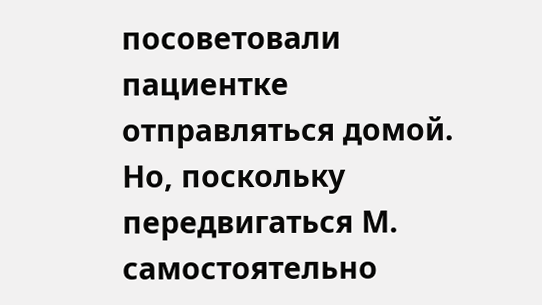посоветовали пациентке отправляться домой. Но, поскольку передвигаться М. самостоятельно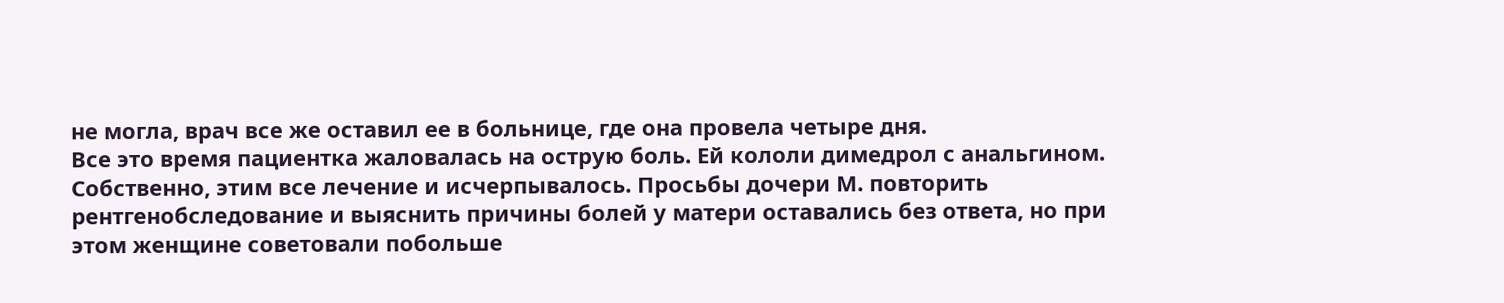не могла, врач все же оставил ее в больнице, где она провела четыре дня.
Все это время пациентка жаловалась на острую боль. Ей кололи димедрол с анальгином. Собственно, этим все лечение и исчерпывалось. Просьбы дочери М. повторить рентгенобследование и выяснить причины болей у матери оставались без ответа, но при этом женщине советовали побольше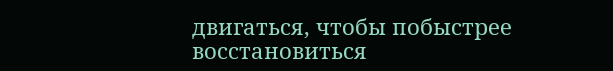двигаться, чтобы побыстрее восстановиться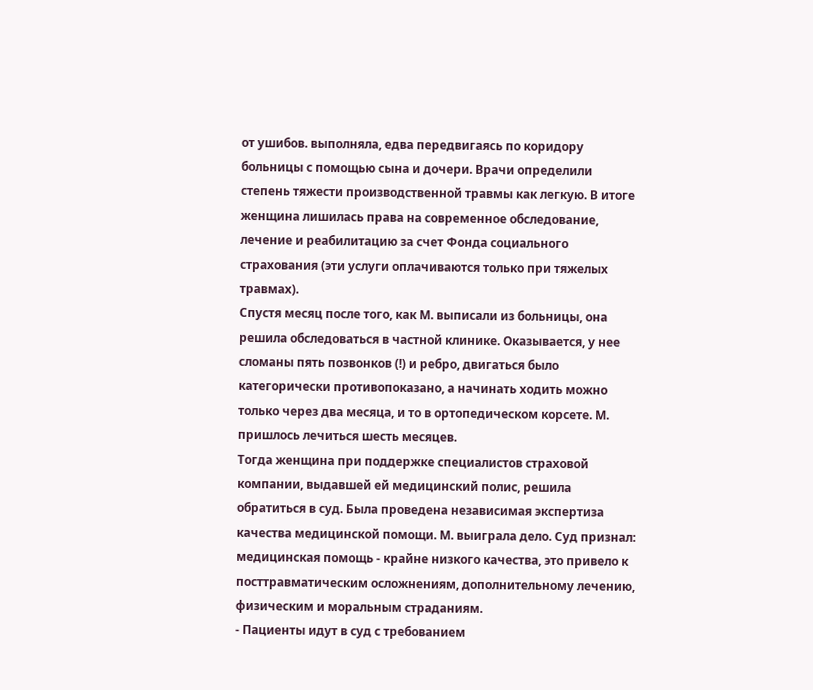от ушибов. выполняла, едва передвигаясь по коридору больницы с помощью сына и дочери. Врачи определили степень тяжести производственной травмы как легкую. В итоге женщина лишилась права на современное обследование, лечение и реабилитацию за счет Фонда социального страхования (эти услуги оплачиваются только при тяжелых травмах).
Спустя месяц после того, как М. выписали из больницы, она решила обследоваться в частной клинике. Оказывается, у нее сломаны пять позвонков (!) и ребро, двигаться было категорически противопоказано, а начинать ходить можно только через два месяца, и то в ортопедическом корсете. М. пришлось лечиться шесть месяцев.
Тогда женщина при поддержке специалистов страховой компании, выдавшей ей медицинский полис, решила обратиться в суд. Была проведена независимая экспертиза качества медицинской помощи. М. выиграла дело. Суд признал: медицинская помощь - крайне низкого качества, это привело к посттравматическим осложнениям, дополнительному лечению, физическим и моральным страданиям.
- Пациенты идут в суд с требованием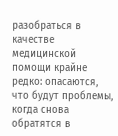разобраться в качестве медицинской помощи крайне редко: опасаются, что будут проблемы, когда снова обратятся в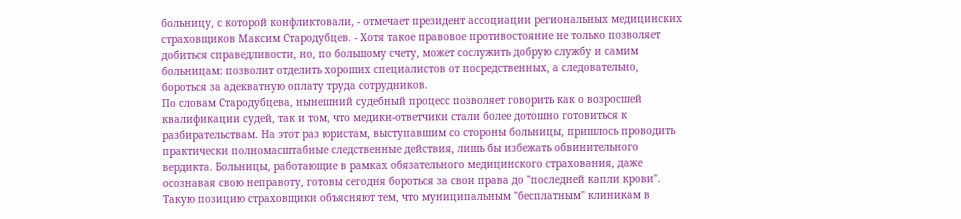больницу, с которой конфликтовали, - отмечает президент ассоциации региональных медицинских страховщиков Максим Стародубцев. - Хотя такое правовое противостояние не только позволяет добиться справедливости, но, по большому счету, может сослужить добрую службу и самим больницам: позволит отделить хороших специалистов от посредственных, а следовательно, бороться за адекватную оплату труда сотрудников.
По словам Стародубцева, нынешний судебный процесс позволяет говорить как о возросшей квалификации судей, так и том, что медики-ответчики стали более дотошно готовиться к разбирательствам. На этот раз юристам, выступавшим со стороны больницы, пришлось проводить практически полномасштабные следственные действия, лишь бы избежать обвинительного вердикта. Больницы, работающие в рамках обязательного медицинского страхования, даже осознавая свою неправоту, готовы сегодня бороться за свои права до "последней капли крови". Такую позицию страховщики объясняют тем, что муниципальным "бесплатным" клиникам в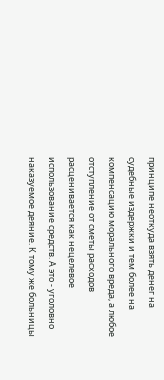принципе неоткуда взять денег на судебные издержки и тем более на компенсацию морального вреда, а любое отступление от сметы расходов расценивается как нецелевое использование средств. А это - уголовно наказуемое деяние. К тому же больницы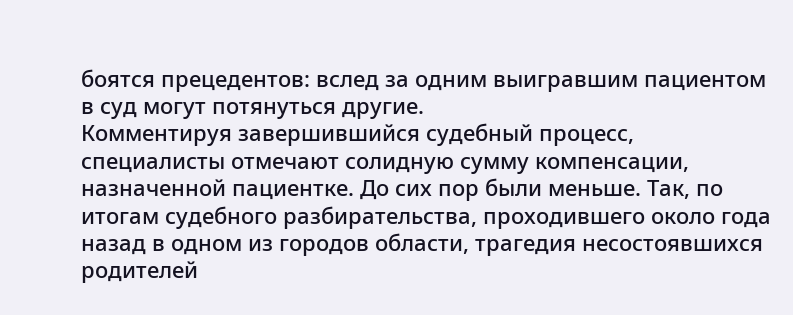боятся прецедентов: вслед за одним выигравшим пациентом в суд могут потянуться другие.
Комментируя завершившийся судебный процесс, специалисты отмечают солидную сумму компенсации, назначенной пациентке. До сих пор были меньше. Так, по итогам судебного разбирательства, проходившего около года назад в одном из городов области, трагедия несостоявшихся родителей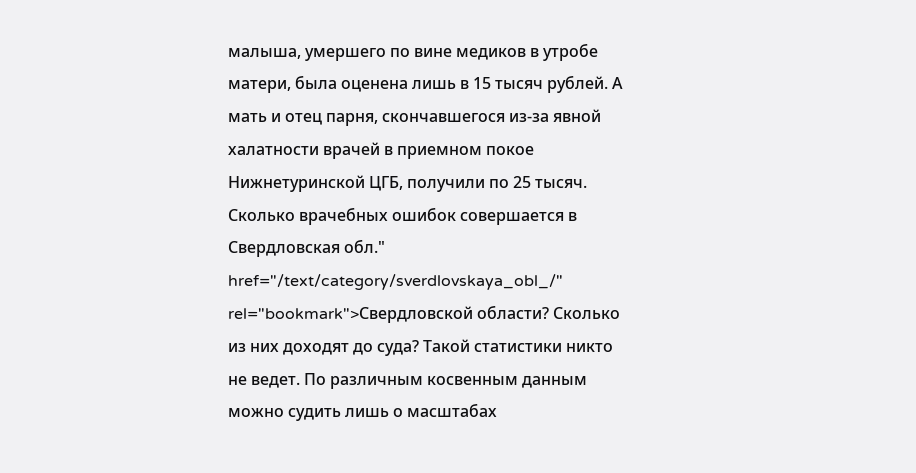малыша, умершего по вине медиков в утробе матери, была оценена лишь в 15 тысяч рублей. А мать и отец парня, скончавшегося из-за явной халатности врачей в приемном покое Нижнетуринской ЦГБ, получили по 25 тысяч.
Сколько врачебных ошибок совершается в Свердловская обл." href="/text/category/sverdlovskaya_obl_/" rel="bookmark">Свердловской области? Сколько из них доходят до суда? Такой статистики никто не ведет. По различным косвенным данным можно судить лишь о масштабах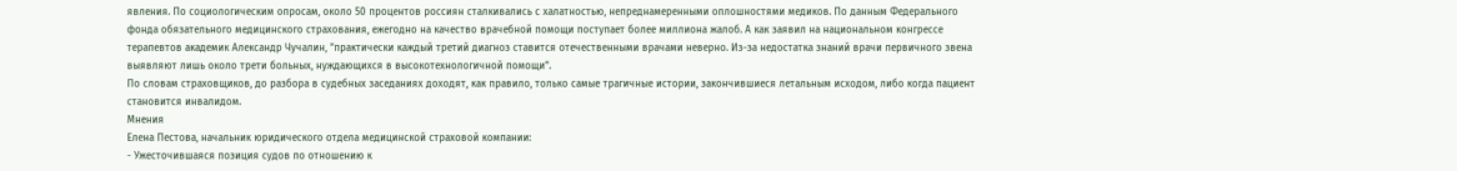явления. По социологическим опросам, около 50 процентов россиян сталкивались с халатностью, непреднамеренными оплошностями медиков. По данным Федерального фонда обязательного медицинского страхования, ежегодно на качество врачебной помощи поступает более миллиона жалоб. А как заявил на национальном конгрессе терапевтов академик Александр Чучалин, "практически каждый третий диагноз ставится отечественными врачами неверно. Из-за недостатка знаний врачи первичного звена выявляют лишь около трети больных, нуждающихся в высокотехнологичной помощи".
По словам страховщиков, до разбора в судебных заседаниях доходят, как правило, только самые трагичные истории, закончившиеся летальным исходом, либо когда пациент становится инвалидом.
Мнения
Елена Пестова, начальник юридического отдела медицинской страховой компании:
- Ужесточившаяся позиция судов по отношению к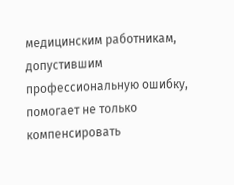медицинским работникам, допустившим профессиональную ошибку, помогает не только компенсировать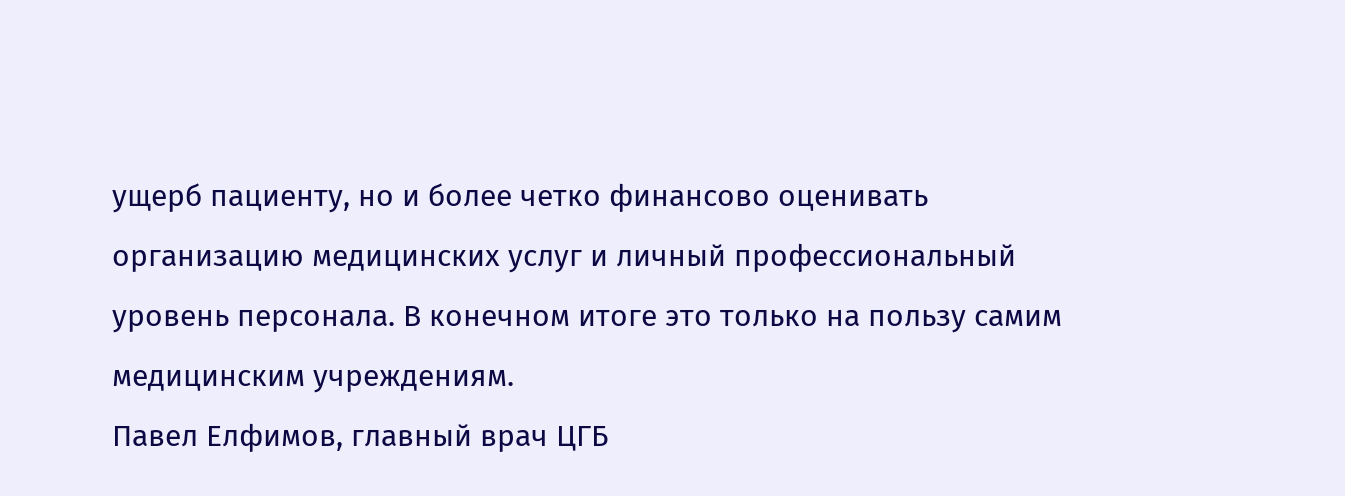ущерб пациенту, но и более четко финансово оценивать организацию медицинских услуг и личный профессиональный уровень персонала. В конечном итоге это только на пользу самим медицинским учреждениям.
Павел Елфимов, главный врач ЦГБ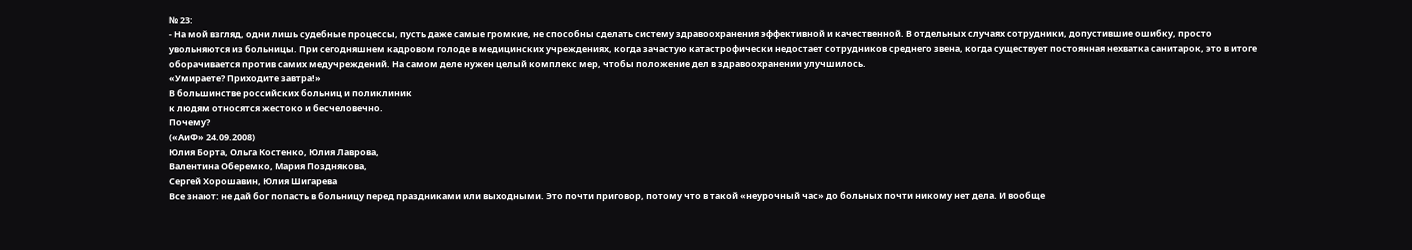№ 23:
- На мой взгляд, одни лишь судебные процессы, пусть даже самые громкие, не способны сделать систему здравоохранения эффективной и качественной. В отдельных случаях сотрудники, допустившие ошибку, просто увольняются из больницы. При сегодняшнем кадровом голоде в медицинских учреждениях, когда зачастую катастрофически недостает сотрудников среднего звена, когда существует постоянная нехватка санитарок, это в итоге оборачивается против самих медучреждений. На самом деле нужен целый комплекс мер, чтобы положение дел в здравоохранении улучшилось.
«Умираете? Приходите завтра!»
В большинстве российских больниц и поликлиник
к людям относятся жестоко и бесчеловечно.
Почему?
(«АиФ» 24.09.2008)
Юлия Борта, Ольга Костенко, Юлия Лаврова,
Валентина Оберемко, Мария Позднякова,
Сергей Хорошавин, Юлия Шигарева
Все знают: не дай бог попасть в больницу перед праздниками или выходными. Это почти приговор, потому что в такой «неурочный час» до больных почти никому нет дела. И вообще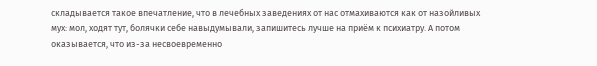складывается такое впечатление, что в лечебных заведениях от нас отмахиваются как от назойливых мух: мол, ходят тут, болячки себе навыдумывали, запишитесь лучше на приём к психиатру. А потом оказывается, что из-за несвоевременно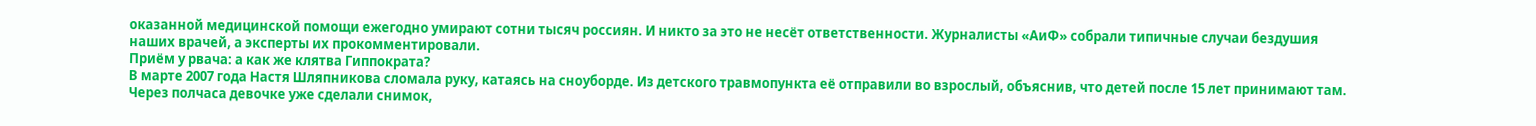оказанной медицинской помощи ежегодно умирают сотни тысяч россиян. И никто за это не несёт ответственности. Журналисты «АиФ» собрали типичные случаи бездушия наших врачей, а эксперты их прокомментировали.
Приём у рвача: а как же клятва Гиппократа?
В марте 2007 года Настя Шляпникова сломала руку, катаясь на сноуборде. Из детского травмопункта её отправили во взрослый, объяснив, что детей после 15 лет принимают там.
Через полчаса девочке уже сделали снимок,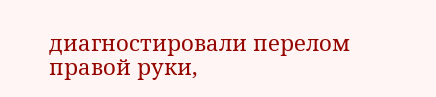диагностировали перелом правой руки,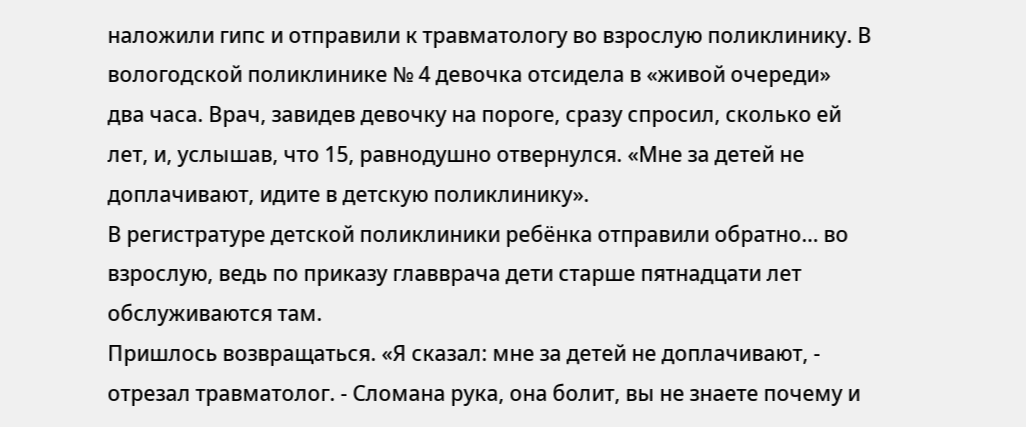наложили гипс и отправили к травматологу во взрослую поликлинику. В вологодской поликлинике № 4 девочка отсидела в «живой очереди» два часа. Врач, завидев девочку на пороге, сразу спросил, сколько ей лет, и, услышав, что 15, равнодушно отвернулся. «Мне за детей не доплачивают, идите в детскую поликлинику».
В регистратуре детской поликлиники ребёнка отправили обратно… во взрослую, ведь по приказу главврача дети старше пятнадцати лет обслуживаются там.
Пришлось возвращаться. «Я сказал: мне за детей не доплачивают, - отрезал травматолог. - Сломана рука, она болит, вы не знаете почему и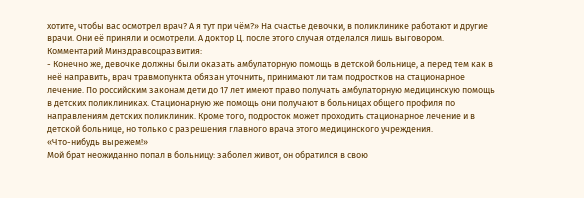хотите, чтобы вас осмотрел врач? А я тут при чём?» На счастье девочки, в поликлинике работают и другие врачи. Они её приняли и осмотрели. А доктор Ц. после этого случая отделался лишь выговором.
Комментарий Минздравсоцразвития:
- Конечно же, девочке должны были оказать амбулаторную помощь в детской больнице, а перед тем как в неё направить, врач травмопункта обязан уточнить, принимают ли там подростков на стационарное лечение. По российским законам дети до 17 лет имеют право получать амбулаторную медицинскую помощь в детских поликлиниках. Стационарную же помощь они получают в больницах общего профиля по направлениям детских поликлиник. Кроме того, подросток может проходить стационарное лечение и в детской больнице, но только с разрешения главного врача этого медицинского учреждения.
«Что-нибудь вырежем!»
Мой брат неожиданно попал в больницу: заболел живот, он обратился в свою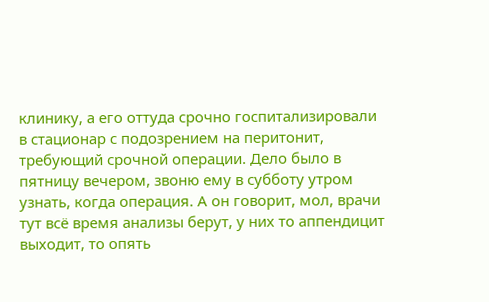клинику, а его оттуда срочно госпитализировали в стационар с подозрением на перитонит, требующий срочной операции. Дело было в пятницу вечером, звоню ему в субботу утром узнать, когда операция. А он говорит, мол, врачи тут всё время анализы берут, у них то аппендицит выходит, то опять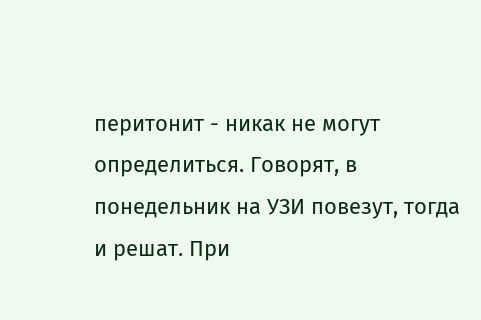перитонит - никак не могут определиться. Говорят, в понедельник на УЗИ повезут, тогда и решат. При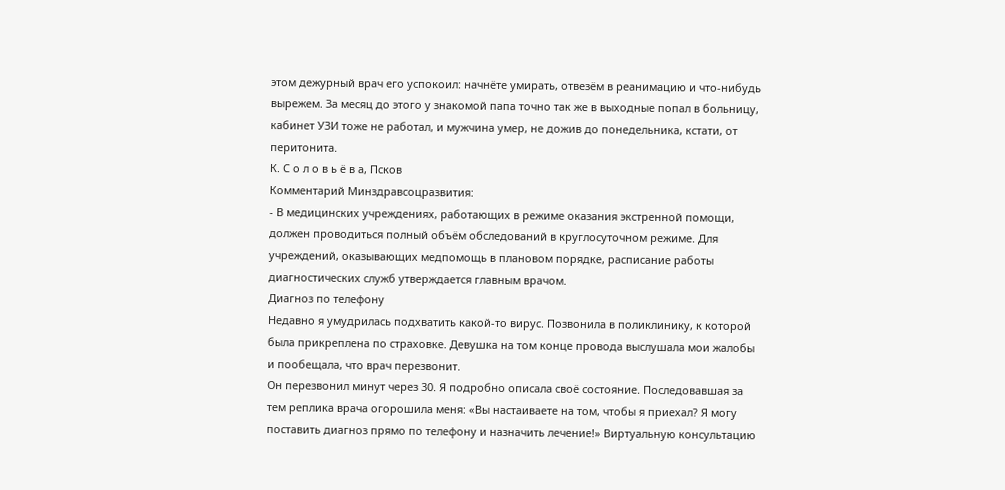этом дежурный врач его успокоил: начнёте умирать, отвезём в реанимацию и что-нибудь вырежем. За месяц до этого у знакомой папа точно так же в выходные попал в больницу, кабинет УЗИ тоже не работал, и мужчина умер, не дожив до понедельника, кстати, от перитонита.
К. С о л о в ь ё в а, Псков
Комментарий Минздравсоцразвития:
- В медицинских учреждениях, работающих в режиме оказания экстренной помощи, должен проводиться полный объём обследований в круглосуточном режиме. Для учреждений, оказывающих медпомощь в плановом порядке, расписание работы диагностических служб утверждается главным врачом.
Диагноз по телефону
Недавно я умудрилась подхватить какой-то вирус. Позвонила в поликлинику, к которой была прикреплена по страховке. Девушка на том конце провода выслушала мои жалобы и пообещала, что врач перезвонит.
Он перезвонил минут через 30. Я подробно описала своё состояние. Последовавшая за тем реплика врача огорошила меня: «Вы настаиваете на том, чтобы я приехал? Я могу поставить диагноз прямо по телефону и назначить лечение!» Виртуальную консультацию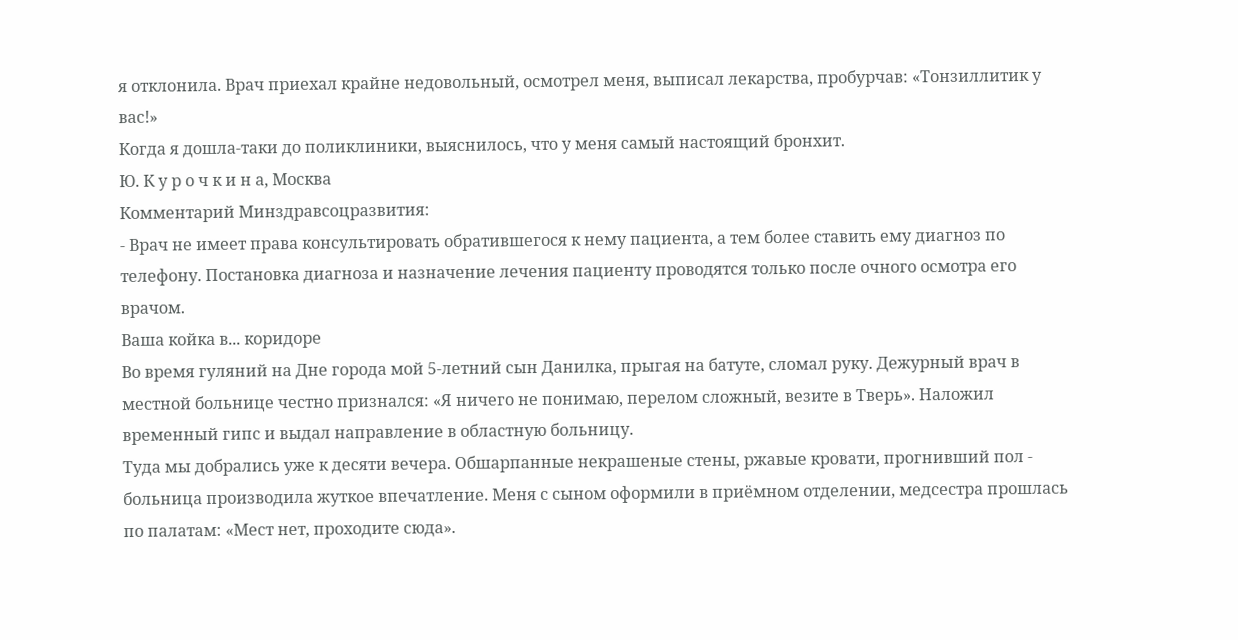я отклонила. Врач приехал крайне недовольный, осмотрел меня, выписал лекарства, пробурчав: «Тонзиллитик у вас!»
Когда я дошла-таки до поликлиники, выяснилось, что у меня самый настоящий бронхит.
Ю. К у р о ч к и н а, Москва
Комментарий Минздравсоцразвития:
- Врач не имеет права консультировать обратившегося к нему пациента, а тем более ставить ему диагноз по телефону. Постановка диагноза и назначение лечения пациенту проводятся только после очного осмотра его врачом.
Ваша койка в... коридоре
Во время гуляний на Дне города мой 5-летний сын Данилка, прыгая на батуте, сломал руку. Дежурный врач в местной больнице честно признался: «Я ничего не понимаю, перелом сложный, везите в Тверь». Наложил временный гипс и выдал направление в областную больницу.
Туда мы добрались уже к десяти вечера. Обшарпанные некрашеные стены, ржавые кровати, прогнивший пол - больница производила жуткое впечатление. Меня с сыном оформили в приёмном отделении, медсестра прошлась по палатам: «Мест нет, проходите сюда».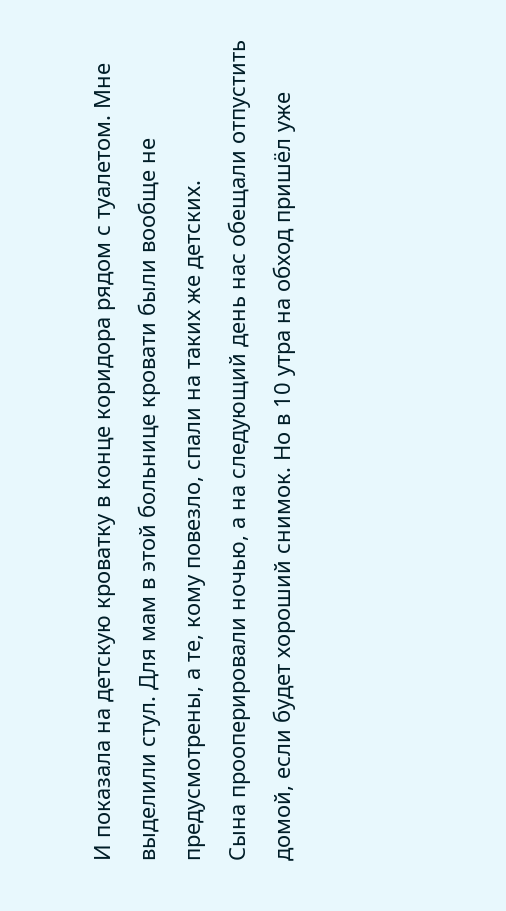И показала на детскую кроватку в конце коридора рядом с туалетом. Мне выделили стул. Для мам в этой больнице кровати были вообще не предусмотрены, а те, кому повезло, спали на таких же детских.
Сына прооперировали ночью, а на следующий день нас обещали отпустить домой, если будет хороший снимок. Но в 10 утра на обход пришёл уже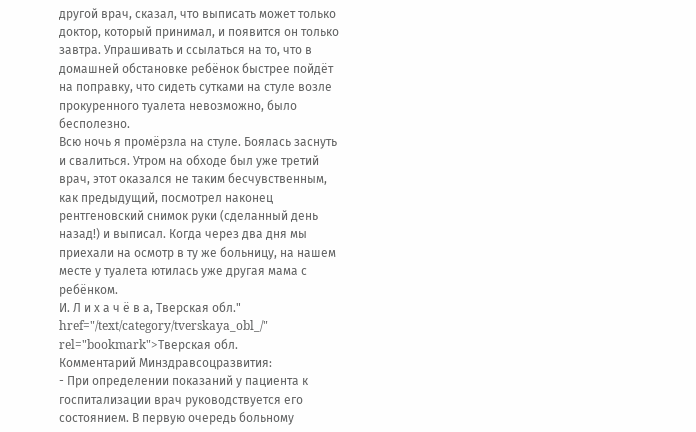другой врач, сказал, что выписать может только доктор, который принимал, и появится он только завтра. Упрашивать и ссылаться на то, что в домашней обстановке ребёнок быстрее пойдёт на поправку, что сидеть сутками на стуле возле прокуренного туалета невозможно, было бесполезно.
Всю ночь я промёрзла на стуле. Боялась заснуть и свалиться. Утром на обходе был уже третий врач, этот оказался не таким бесчувственным, как предыдущий, посмотрел наконец рентгеновский снимок руки (сделанный день назад!) и выписал. Когда через два дня мы приехали на осмотр в ту же больницу, на нашем месте у туалета ютилась уже другая мама с ребёнком.
И. Л и х а ч ё в а, Тверская обл." href="/text/category/tverskaya_obl_/" rel="bookmark">Тверская обл.
Комментарий Минздравсоцразвития:
- При определении показаний у пациента к госпитализации врач руководствуется его состоянием. В первую очередь больному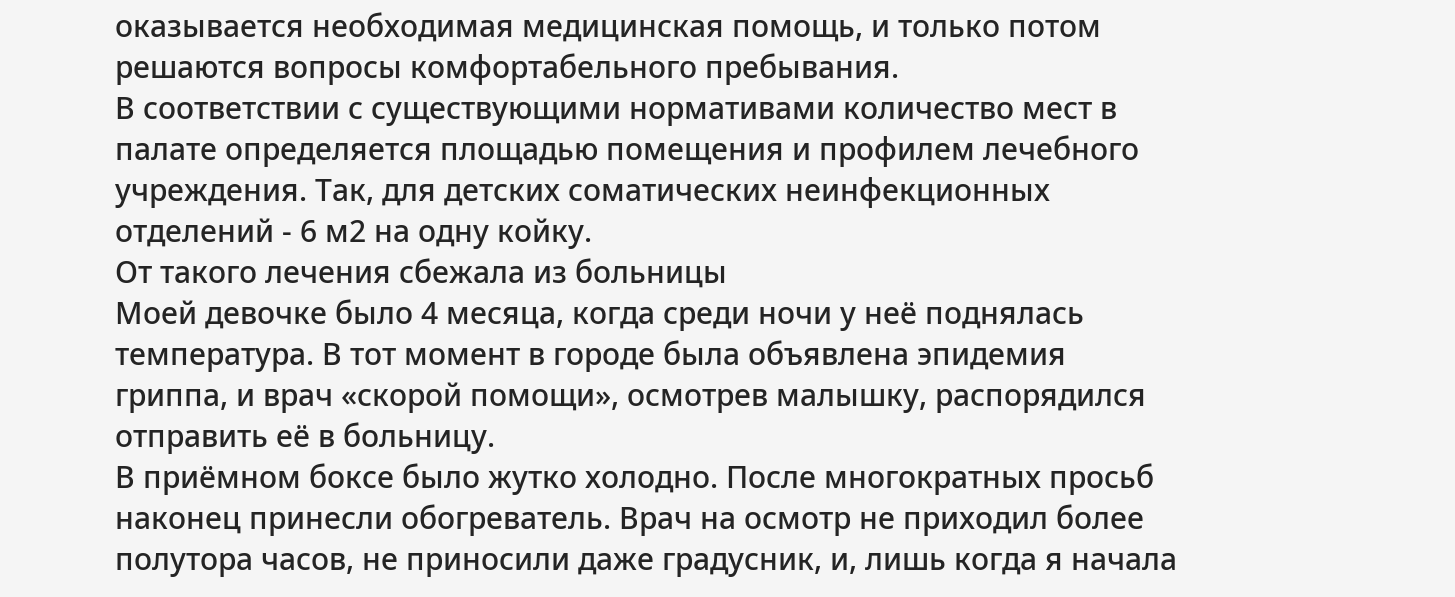оказывается необходимая медицинская помощь, и только потом решаются вопросы комфортабельного пребывания.
В соответствии с существующими нормативами количество мест в палате определяется площадью помещения и профилем лечебного учреждения. Так, для детских соматических неинфекционных отделений - 6 м2 на одну койку.
От такого лечения сбежала из больницы
Моей девочке было 4 месяца, когда среди ночи у неё поднялась температура. В тот момент в городе была объявлена эпидемия гриппа, и врач «скорой помощи», осмотрев малышку, распорядился отправить её в больницу.
В приёмном боксе было жутко холодно. После многократных просьб наконец принесли обогреватель. Врач на осмотр не приходил более полутора часов, не приносили даже градусник, и, лишь когда я начала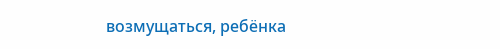возмущаться, ребёнка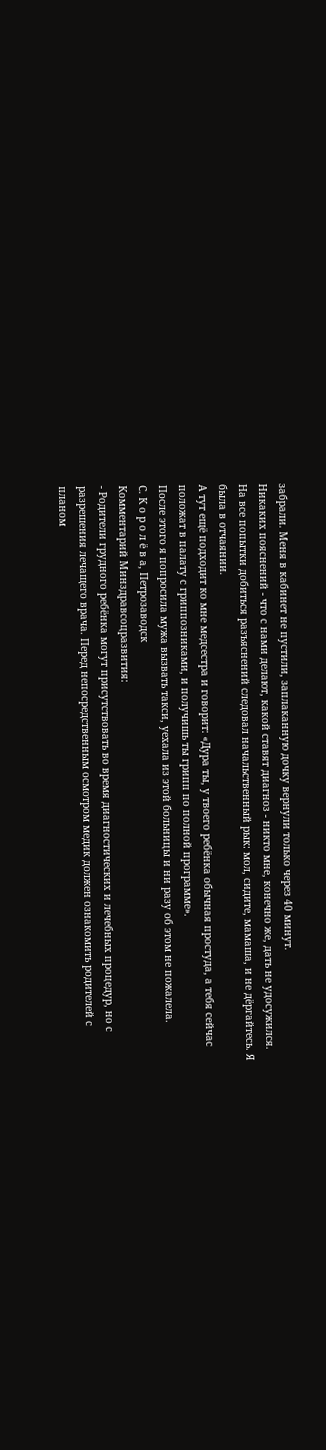забрали. Меня в кабинет не пустили, заплаканную дочку вернули только через 40 минут.
Никаких пояснений - что с нами делают, какой ставят диагноз - никто мне, конечно же, дать не удосужился. На все попытки добиться разъяснений следовал начальственный рык: мол, сидите, мамаша, и не дёргайтесь. Я была в отчаянии.
А тут ещё подходит ко мне медсестра и говорит: «Дура ты, у твоего ребёнка обычная простуда, а тебя сейчас положат в палату с гриппозниками, и получишь ты грипп по полной программе».
После этого я попросила мужа вызвать такси, уехала из этой больницы и ни разу об этом не пожалела.
С. К о р о л ё в а, Петрозаводск
Комментарий Минздравсоцразвития:
- Родители грудного ребёнка могут присутствовать во время диагностических и лечебных процедур, но с разрешения лечащего врача. Перед непосредственным осмотром медик должен ознакомить родителей с планом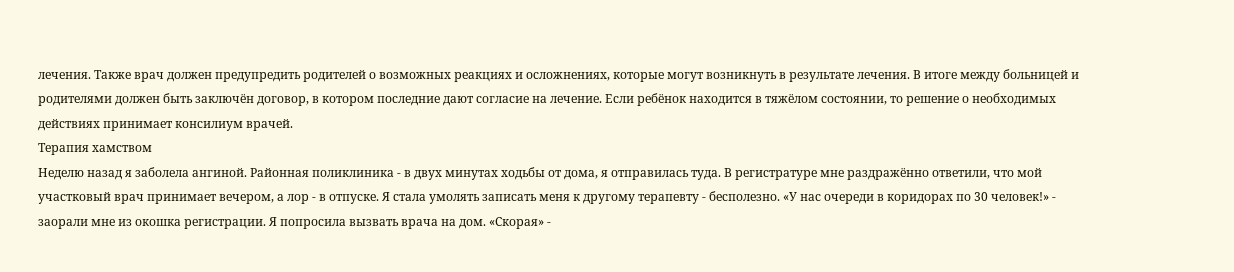лечения. Также врач должен предупредить родителей о возможных реакциях и осложнениях, которые могут возникнуть в результате лечения. В итоге между больницей и родителями должен быть заключён договор, в котором последние дают согласие на лечение. Если ребёнок находится в тяжёлом состоянии, то решение о необходимых действиях принимает консилиум врачей.
Терапия хамством
Неделю назад я заболела ангиной. Районная поликлиника - в двух минутах ходьбы от дома, я отправилась туда. В регистратуре мне раздражённо ответили, что мой участковый врач принимает вечером, а лор - в отпуске. Я стала умолять записать меня к другому терапевту - бесполезно. «У нас очереди в коридорах по 30 человек!» - заорали мне из окошка регистрации. Я попросила вызвать врача на дом. «Скорая» -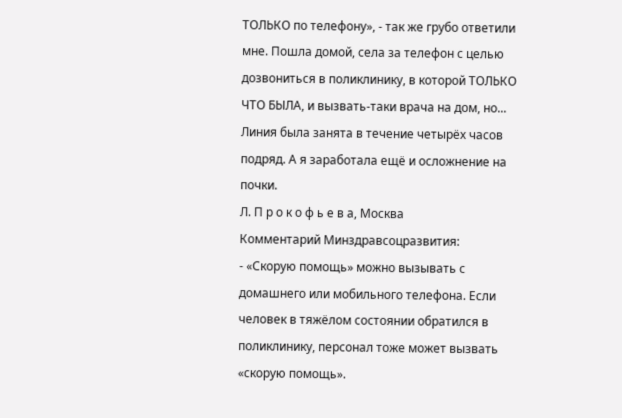ТОЛЬКО по телефону», - так же грубо ответили мне. Пошла домой, села за телефон с целью дозвониться в поликлинику, в которой ТОЛЬКО ЧТО БЫЛА, и вызвать-таки врача на дом, но... Линия была занята в течение четырёх часов подряд. А я заработала ещё и осложнение на почки.
Л. П р о к о ф ь е в а, Москва
Комментарий Минздравсоцразвития:
- «Скорую помощь» можно вызывать с домашнего или мобильного телефона. Если человек в тяжёлом состоянии обратился в поликлинику, персонал тоже может вызвать «скорую помощь».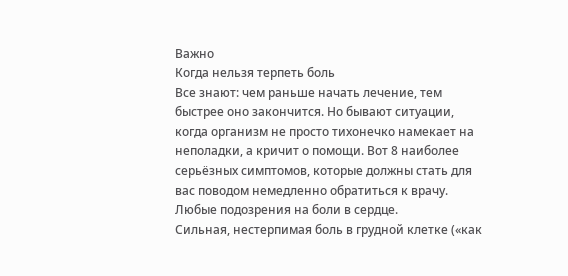Важно
Когда нельзя терпеть боль
Все знают: чем раньше начать лечение, тем быстрее оно закончится. Но бывают ситуации, когда организм не просто тихонечко намекает на неполадки, а кричит о помощи. Вот 8 наиболее серьёзных симптомов, которые должны стать для вас поводом немедленно обратиться к врачу.
Любые подозрения на боли в сердце.
Сильная, нестерпимая боль в грудной клетке («как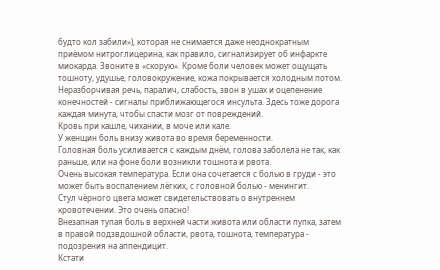будто кол забили»), которая не снимается даже неоднократным приёмом нитроглицерина, как правило, сигнализирует об инфаркте миокарда. Звоните в «скорую». Кроме боли человек может ощущать тошноту, удушье, головокружение, кожа покрывается холодным потом.
Неразборчивая речь, паралич, слабость, звон в ушах и оцепенение конечностей - сигналы приближающегося инсульта. Здесь тоже дорога каждая минута, чтобы спасти мозг от повреждений.
Кровь при кашле, чихании, в моче или кале.
У женщин боль внизу живота во время беременности.
Головная боль усиливается с каждым днём, голова заболела не так, как раньше, или на фоне боли возникли тошнота и рвота.
Очень высокая температура. Если она сочетается с болью в груди - это может быть воспалением лёгких, с головной болью - менингит.
Стул чёрного цвета может свидетельствовать о внутреннем кровотечении. Это очень опасно!
Внезапная тупая боль в верхней части живота или области пупка, затем в правой подзвдошной области, рвота, тошнота, температура - подозрения на аппендицит.
Кстати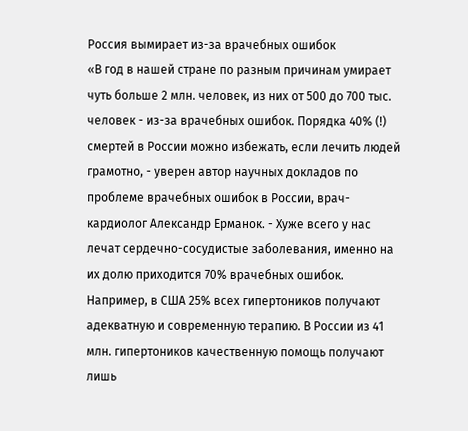Россия вымирает из-за врачебных ошибок
«В год в нашей стране по разным причинам умирает чуть больше 2 млн. человек, из них от 500 до 700 тыс. человек - из-за врачебных ошибок. Порядка 40% (!) смертей в России можно избежать, если лечить людей грамотно, - уверен автор научных докладов по проблеме врачебных ошибок в России, врач-кардиолог Александр Ерманок. - Хуже всего у нас лечат сердечно-сосудистые заболевания, именно на их долю приходится 70% врачебных ошибок. Например, в США 25% всех гипертоников получают адекватную и современную терапию. В России из 41 млн. гипертоников качественную помощь получают лишь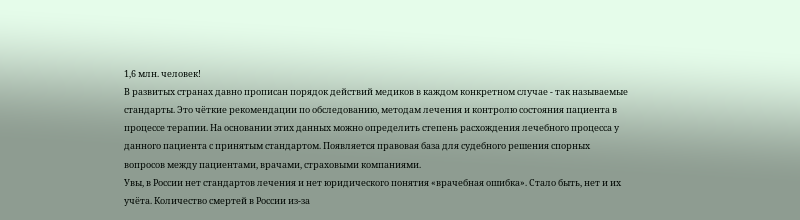1,6 млн. человек!
В развитых странах давно прописан порядок действий медиков в каждом конкретном случае - так называемые стандарты. Это чёткие рекомендации по обследованию, методам лечения и контролю состояния пациента в процессе терапии. На основании этих данных можно определить степень расхождения лечебного процесса у данного пациента с принятым стандартом. Появляется правовая база для судебного решения спорных вопросов между пациентами, врачами, страховыми компаниями.
Увы, в России нет стандартов лечения и нет юридического понятия «врачебная ошибка». Стало быть, нет и их учёта. Количество смертей в России из-за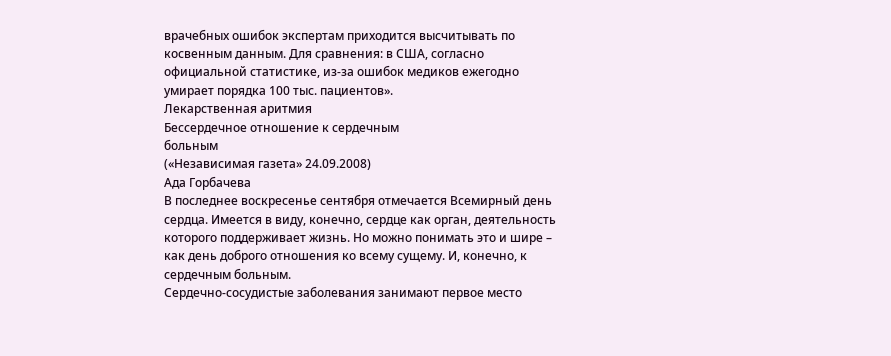врачебных ошибок экспертам приходится высчитывать по косвенным данным. Для сравнения: в США, согласно официальной статистике, из-за ошибок медиков ежегодно умирает порядка 100 тыс. пациентов».
Лекарственная аритмия
Бессердечное отношение к сердечным
больным
(«Независимая газета» 24.09.2008)
Ада Горбачева
В последнее воскресенье сентября отмечается Всемирный день сердца. Имеется в виду, конечно, сердце как орган, деятельность которого поддерживает жизнь. Но можно понимать это и шире – как день доброго отношения ко всему сущему. И, конечно, к сердечным больным.
Сердечно-сосудистые заболевания занимают первое место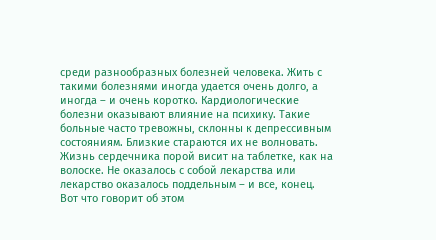среди разнообразных болезней человека. Жить с такими болезнями иногда удается очень долго, а иногда – и очень коротко. Кардиологические болезни оказывают влияние на психику. Такие больные часто тревожны, склонны к депрессивным состояниям. Близкие стараются их не волновать. Жизнь сердечника порой висит на таблетке, как на волоске. Не оказалось с собой лекарства или лекарство оказалось поддельным – и все, конец.
Вот что говорит об этом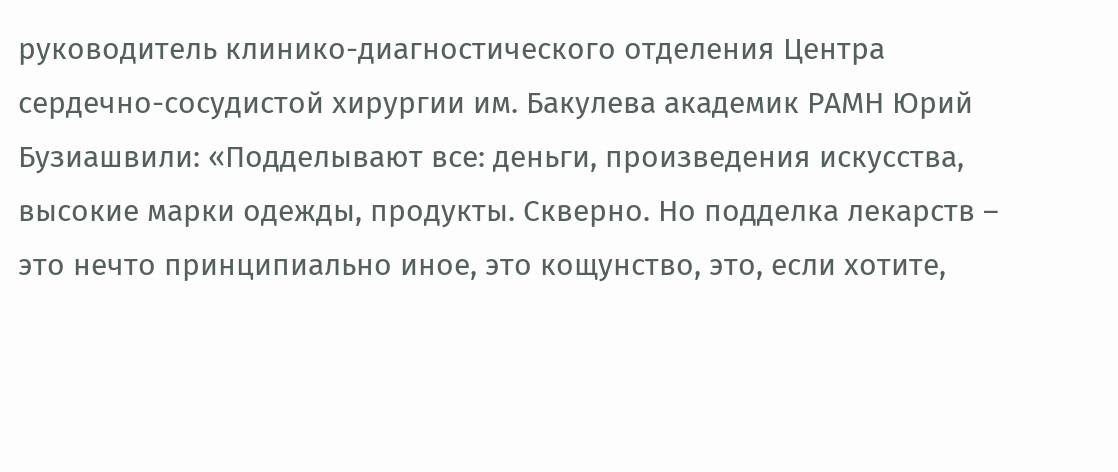руководитель клинико-диагностического отделения Центра сердечно-сосудистой хирургии им. Бакулева академик РАМН Юрий Бузиашвили: «Подделывают все: деньги, произведения искусства, высокие марки одежды, продукты. Скверно. Но подделка лекарств – это нечто принципиально иное, это кощунство, это, если хотите,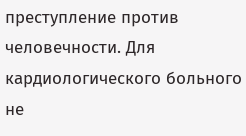преступление против человечности. Для кардиологического больного не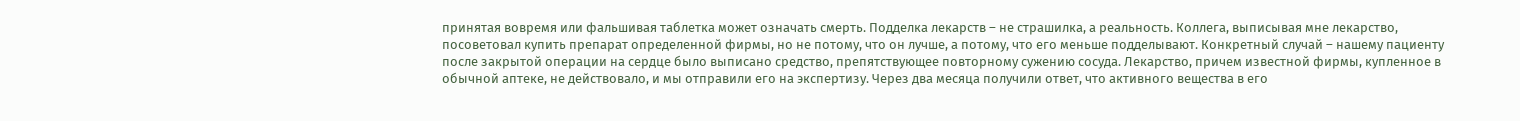принятая вовремя или фальшивая таблетка может означать смерть. Подделка лекарств – не страшилка, а реальность. Коллега, выписывая мне лекарство, посоветовал купить препарат определенной фирмы, но не потому, что он лучше, а потому, что его меньше подделывают. Конкретный случай – нашему пациенту после закрытой операции на сердце было выписано средство, препятствующее повторному сужению сосуда. Лекарство, причем известной фирмы, купленное в обычной аптеке, не действовало, и мы отправили его на экспертизу. Через два месяца получили ответ, что активного вещества в его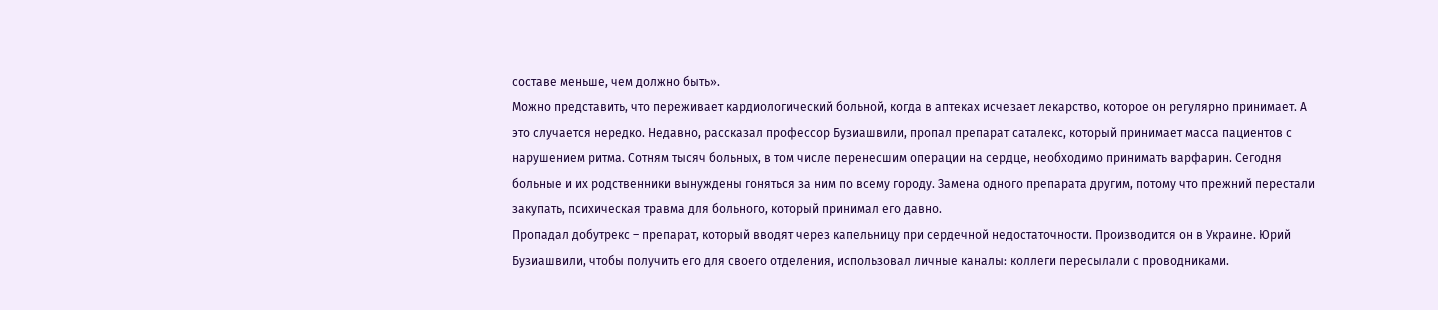составе меньше, чем должно быть».
Можно представить, что переживает кардиологический больной, когда в аптеках исчезает лекарство, которое он регулярно принимает. А это случается нередко. Недавно, рассказал профессор Бузиашвили, пропал препарат саталекс, который принимает масса пациентов с нарушением ритма. Сотням тысяч больных, в том числе перенесшим операции на сердце, необходимо принимать варфарин. Сегодня больные и их родственники вынуждены гоняться за ним по всему городу. Замена одного препарата другим, потому что прежний перестали закупать, психическая травма для больного, который принимал его давно.
Пропадал добутрекс – препарат, который вводят через капельницу при сердечной недостаточности. Производится он в Украине. Юрий Бузиашвили, чтобы получить его для своего отделения, использовал личные каналы: коллеги пересылали с проводниками.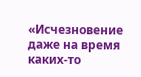«Исчезновение даже на время каких-то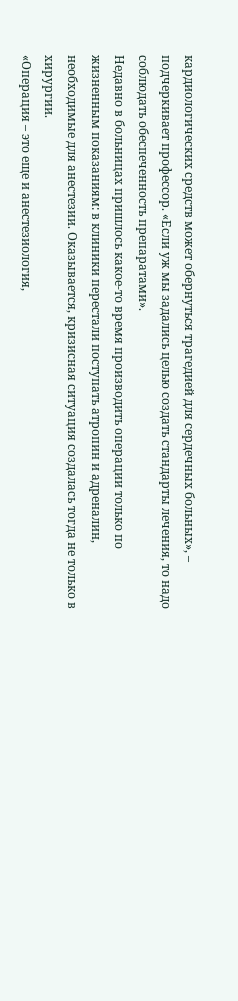кардиологических средств может обернуться трагедией для сердечных больных», – подчеркивает профессор. «Если уж мы задались целью создать стандарты лечения, то надо соблюдать обеспеченность препаратами».
Недавно в больницах пришлось какое-то время производить операции только по жизненным показаниям: в клиники перестали поступать атропин и адреналин, необходимые для анестезии. Оказывается, кризисная ситуация создалась тогда не только в хирургии.
«Операция – это еще и анестезиология,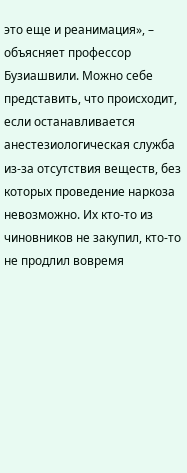это еще и реанимация», – объясняет профессор Бузиашвили. Можно себе представить, что происходит, если останавливается анестезиологическая служба из-за отсутствия веществ, без которых проведение наркоза невозможно. Их кто-то из чиновников не закупил, кто-то не продлил вовремя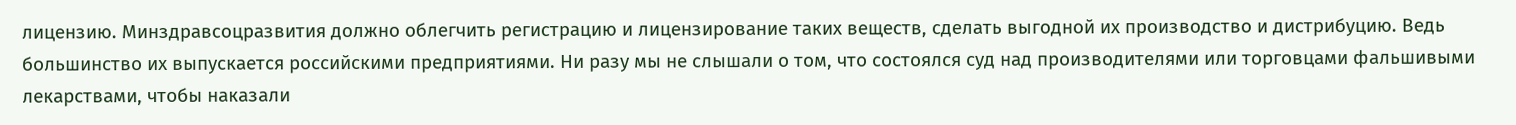лицензию. Минздравсоцразвития должно облегчить регистрацию и лицензирование таких веществ, сделать выгодной их производство и дистрибуцию. Ведь большинство их выпускается российскими предприятиями. Ни разу мы не слышали о том, что состоялся суд над производителями или торговцами фальшивыми лекарствами, чтобы наказали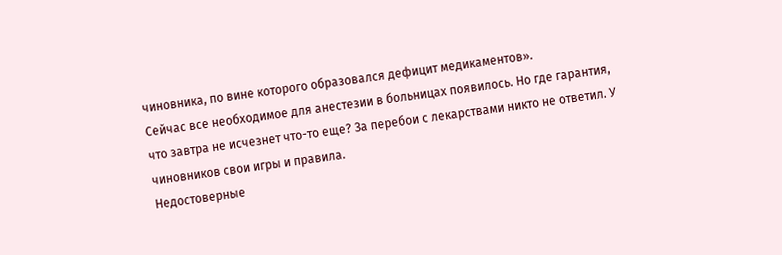чиновника, по вине которого образовался дефицит медикаментов».
Сейчас все необходимое для анестезии в больницах появилось. Но где гарантия, что завтра не исчезнет что-то еще? За перебои с лекарствами никто не ответил. У чиновников свои игры и правила.
Недостоверные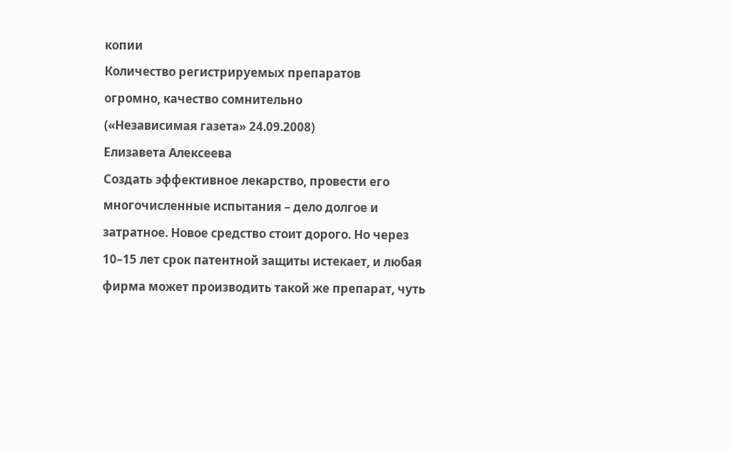копии
Количество регистрируемых препаратов
огромно, качество сомнительно
(«Независимая газета» 24.09.2008)
Елизавета Алексеева
Создать эффективное лекарство, провести его многочисленные испытания – дело долгое и затратное. Новое средство стоит дорого. Но через 10–15 лет срок патентной защиты истекает, и любая фирма может производить такой же препарат, чуть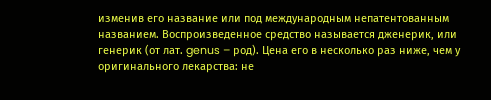изменив его название или под международным непатентованным названием. Воспроизведенное средство называется дженерик, или генерик (от лат. genus – род). Цена его в несколько раз ниже, чем у оригинального лекарства: не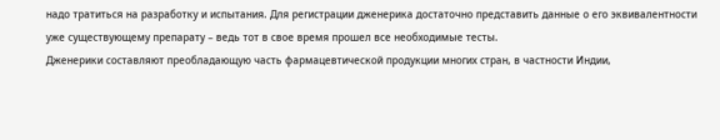надо тратиться на разработку и испытания. Для регистрации дженерика достаточно представить данные о его эквивалентности уже существующему препарату – ведь тот в свое время прошел все необходимые тесты.
Дженерики составляют преобладающую часть фармацевтической продукции многих стран, в частности Индии,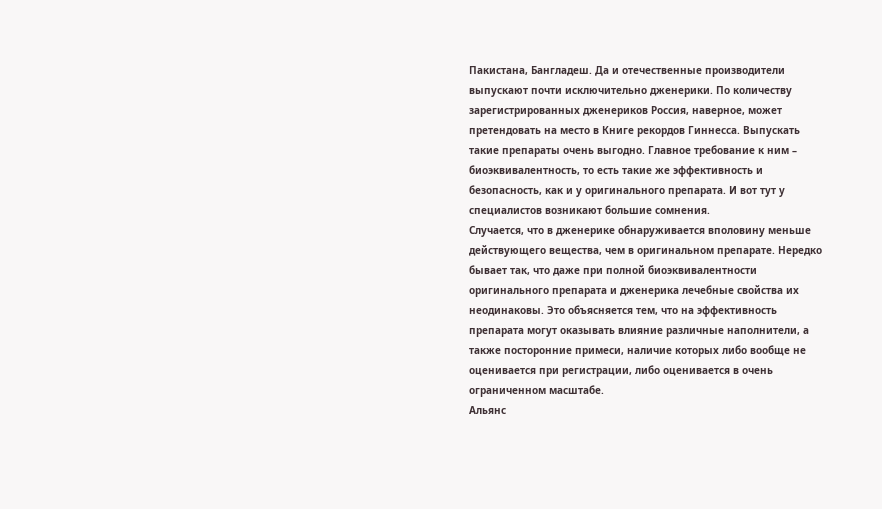Пакистана, Бангладеш. Да и отечественные производители выпускают почти исключительно дженерики. По количеству зарегистрированных дженериков Россия, наверное, может претендовать на место в Книге рекордов Гиннесса. Выпускать такие препараты очень выгодно. Главное требование к ним – биоэквивалентность, то есть такие же эффективность и безопасность, как и у оригинального препарата. И вот тут у специалистов возникают большие сомнения.
Случается, что в дженерике обнаруживается вполовину меньше действующего вещества, чем в оригинальном препарате. Нередко бывает так, что даже при полной биоэквивалентности оригинального препарата и дженерика лечебные свойства их неодинаковы. Это объясняется тем, что на эффективность препарата могут оказывать влияние различные наполнители, а также посторонние примеси, наличие которых либо вообще не оценивается при регистрации, либо оценивается в очень ограниченном масштабе.
Альянс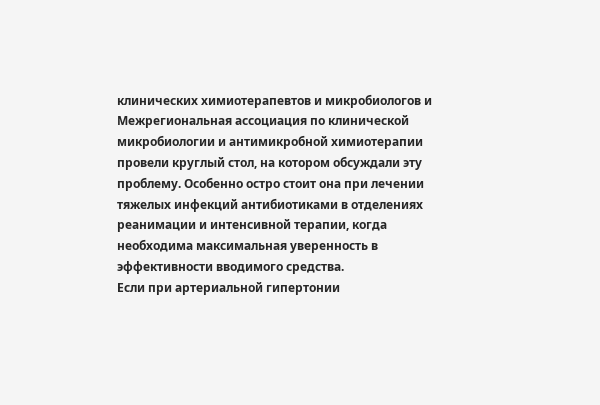клинических химиотерапевтов и микробиологов и Межрегиональная ассоциация по клинической микробиологии и антимикробной химиотерапии провели круглый стол, на котором обсуждали эту проблему. Особенно остро стоит она при лечении тяжелых инфекций антибиотиками в отделениях реанимации и интенсивной терапии, когда необходима максимальная уверенность в эффективности вводимого средства.
Если при артериальной гипертонии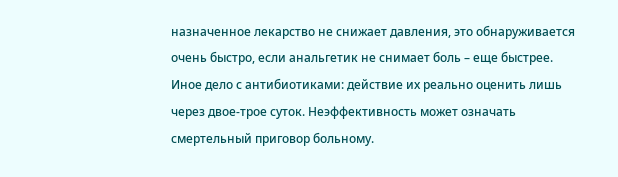назначенное лекарство не снижает давления, это обнаруживается очень быстро, если анальгетик не снимает боль – еще быстрее. Иное дело с антибиотиками: действие их реально оценить лишь через двое-трое суток. Неэффективность может означать смертельный приговор больному.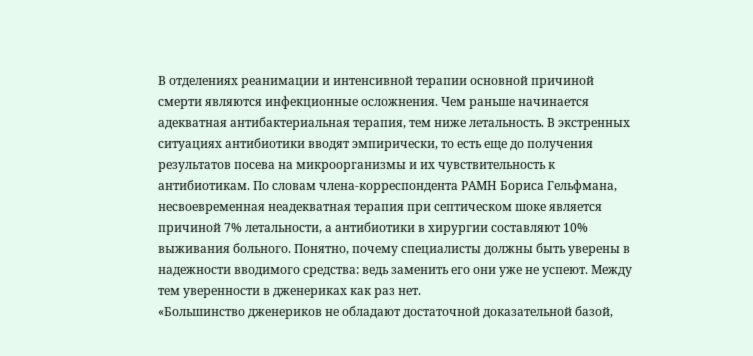В отделениях реанимации и интенсивной терапии основной причиной смерти являются инфекционные осложнения. Чем раньше начинается адекватная антибактериальная терапия, тем ниже летальность. В экстренных ситуациях антибиотики вводят эмпирически, то есть еще до получения результатов посева на микроорганизмы и их чувствительность к антибиотикам. По словам члена-корреспондента РАМН Бориса Гельфмана, несвоевременная неадекватная терапия при септическом шоке является причиной 7% летальности, а антибиотики в хирургии составляют 10% выживания больного. Понятно, почему специалисты должны быть уверены в надежности вводимого средства: ведь заменить его они уже не успеют. Между тем уверенности в дженериках как раз нет.
«Большинство дженериков не обладают достаточной доказательной базой,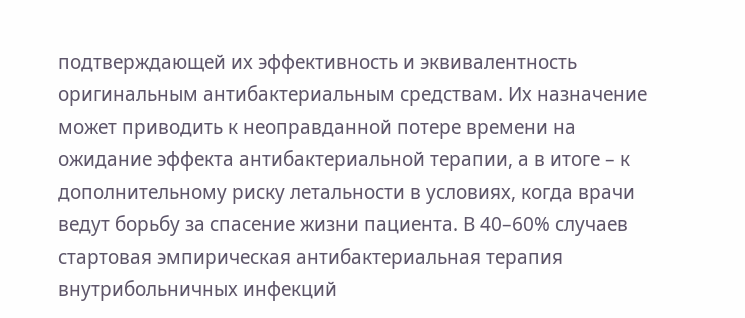подтверждающей их эффективность и эквивалентность оригинальным антибактериальным средствам. Их назначение может приводить к неоправданной потере времени на ожидание эффекта антибактериальной терапии, а в итоге – к дополнительному риску летальности в условиях, когда врачи ведут борьбу за спасение жизни пациента. В 40–60% случаев стартовая эмпирическая антибактериальная терапия внутрибольничных инфекций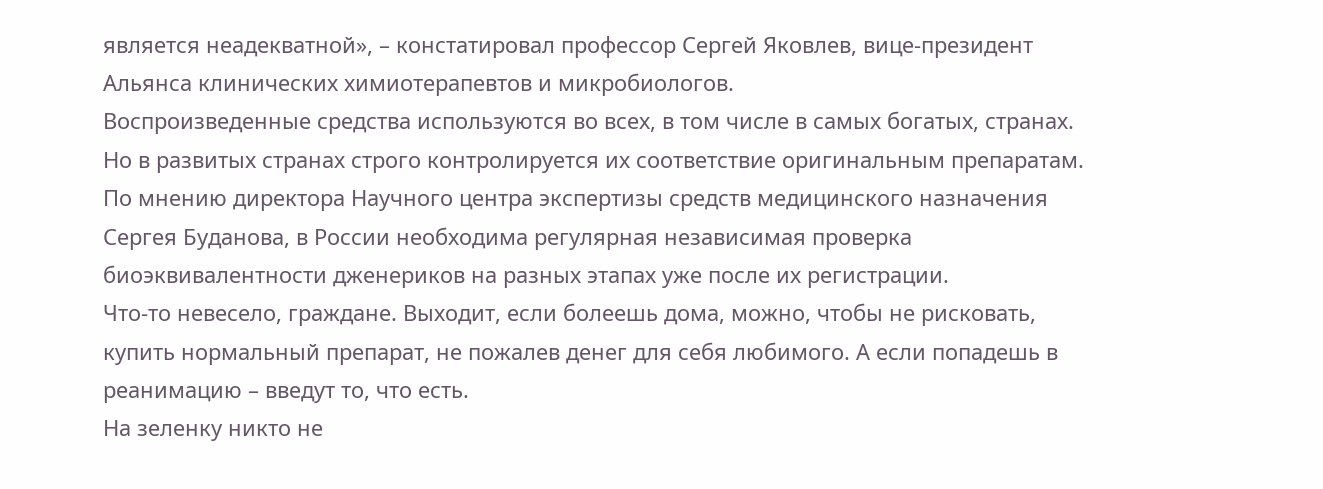является неадекватной», – констатировал профессор Сергей Яковлев, вице-президент Альянса клинических химиотерапевтов и микробиологов.
Воспроизведенные средства используются во всех, в том числе в самых богатых, странах. Но в развитых странах строго контролируется их соответствие оригинальным препаратам. По мнению директора Научного центра экспертизы средств медицинского назначения Сергея Буданова, в России необходима регулярная независимая проверка биоэквивалентности дженериков на разных этапах уже после их регистрации.
Что-то невесело, граждане. Выходит, если болеешь дома, можно, чтобы не рисковать, купить нормальный препарат, не пожалев денег для себя любимого. А если попадешь в реанимацию – введут то, что есть.
На зеленку никто не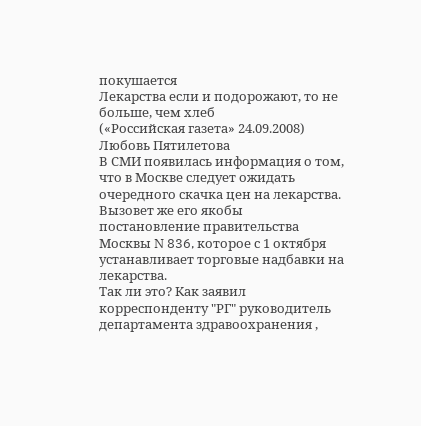покушается
Лекарства если и подорожают, то не больше, чем хлеб
(«Российская газета» 24.09.2008)
Любовь Пятилетова
В СМИ появилась информация о том, что в Москве следует ожидать очередного скачка цен на лекарства. Вызовет же его якобы постановление правительства Москвы N 836, которое с 1 октября устанавливает торговые надбавки на лекарства.
Так ли это? Как заявил корреспонденту "РГ" руководитель департамента здравоохранения ,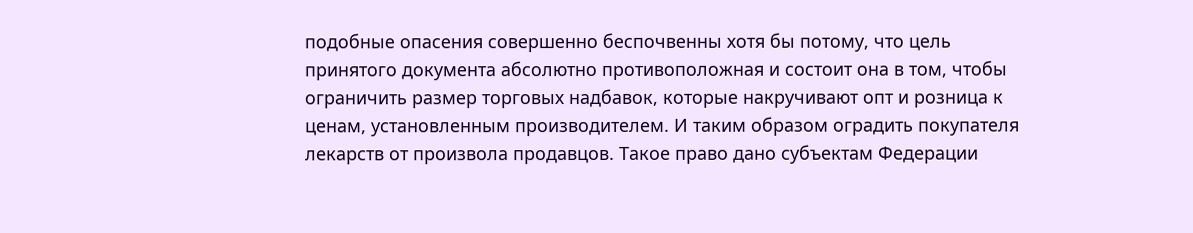подобные опасения совершенно беспочвенны хотя бы потому, что цель принятого документа абсолютно противоположная и состоит она в том, чтобы ограничить размер торговых надбавок, которые накручивают опт и розница к ценам, установленным производителем. И таким образом оградить покупателя лекарств от произвола продавцов. Такое право дано субъектам Федерации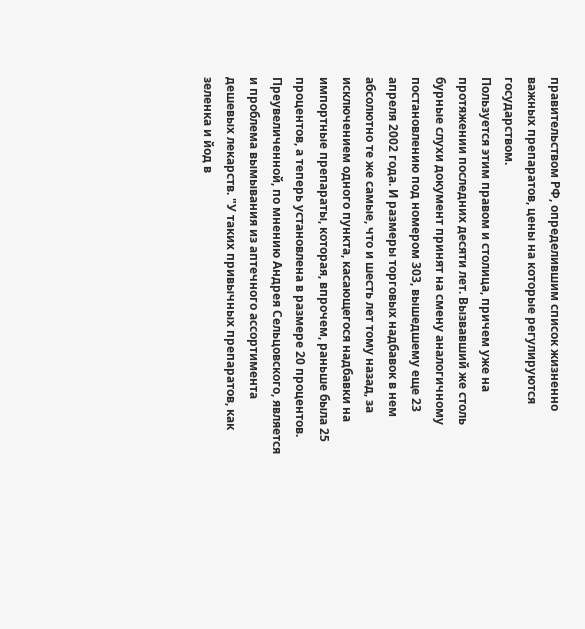правительством РФ, определившим список жизненно важных препаратов, цены на которые регулируются государством.
Пользуется этим правом и столица, причем уже на протяжении последних десяти лет. Вызвавший же столь бурные слухи документ принят на смену аналогичному постановлению под номером 303, вышедшему еще 23 апреля 2002 года. И размеры торговых надбавок в нем абсолютно те же самые, что и шесть лет тому назад, за исключением одного пункта, касающегося надбавки на импортные препараты, которая, впрочем, раньше была 25 процентов, а теперь установлена в размере 20 процентов.
Преувеличенной, по мнению Андрея Сельцовского, является и проблема вымывания из аптечного ассортимента дешевых лекарств. "У таких привычных препаратов, как зеленка и йод в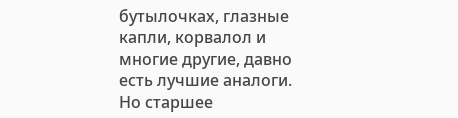бутылочках, глазные капли, корвалол и многие другие, давно есть лучшие аналоги. Но старшее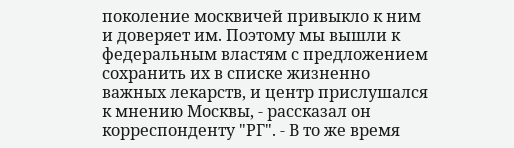поколение москвичей привыкло к ним и доверяет им. Поэтому мы вышли к федеральным властям с предложением сохранить их в списке жизненно важных лекарств, и центр прислушался к мнению Москвы, - рассказал он корреспонденту "РГ". - В то же время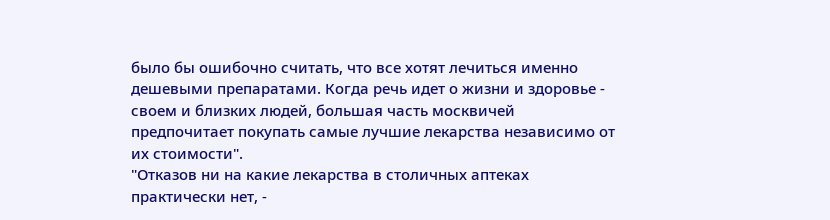было бы ошибочно считать, что все хотят лечиться именно дешевыми препаратами. Когда речь идет о жизни и здоровье - своем и близких людей, большая часть москвичей предпочитает покупать самые лучшие лекарства независимо от их стоимости".
"Отказов ни на какие лекарства в столичных аптеках практически нет, -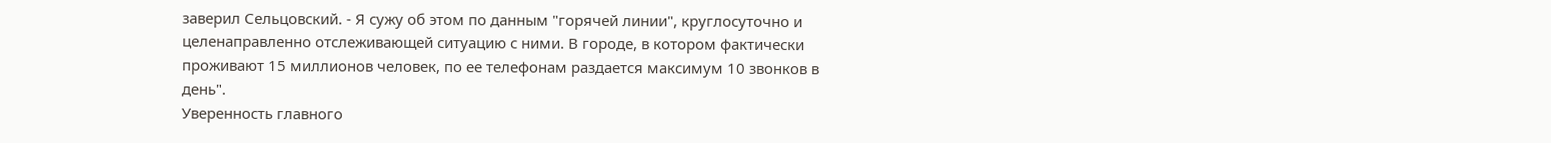заверил Сельцовский. - Я сужу об этом по данным "горячей линии", круглосуточно и целенаправленно отслеживающей ситуацию с ними. В городе, в котором фактически проживают 15 миллионов человек, по ее телефонам раздается максимум 10 звонков в день".
Уверенность главного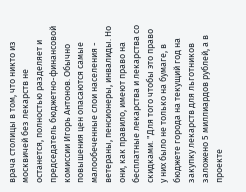врача столицы в том, что никто из москвичей без лекарств не останется, полностью разделяет и председатель бюджетно-финансовой комиссии Игорь Антонов. Обычно повышения цен опасаются самые малообеченные слои населения - ветераны, пенсионеры, инвалиды. Но они, как правило, имеют право на бесплатные лекарства и лекарства со скидками. "Для того чтобы это право у них было не только на бумаге, в бюджете города на текущий год на закупку лекарств для льготников заложено 5 миллиардов рублей, а в проекте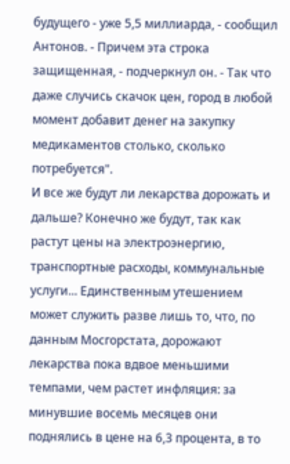будущего - уже 5,5 миллиарда, - сообщил Антонов. - Причем эта строка защищенная, - подчеркнул он. - Так что даже случись скачок цен, город в любой момент добавит денег на закупку медикаментов столько, сколько потребуется".
И все же будут ли лекарства дорожать и дальше? Конечно же будут, так как растут цены на электроэнергию, транспортные расходы, коммунальные услуги... Единственным утешением может служить разве лишь то, что, по данным Мосгорстата, дорожают лекарства пока вдвое меньшими темпами, чем растет инфляция: за минувшие восемь месяцев они поднялись в цене на 6,3 процента, в то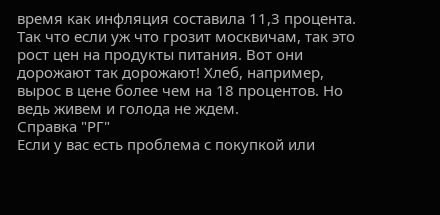время как инфляция составила 11,3 процента. Так что если уж что грозит москвичам, так это рост цен на продукты питания. Вот они дорожают так дорожают! Хлеб, например, вырос в цене более чем на 18 процентов. Но ведь живем и голода не ждем.
Справка "РГ"
Если у вас есть проблема с покупкой или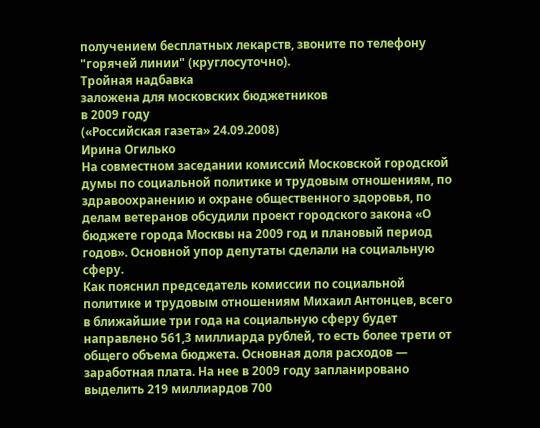получением бесплатных лекарств, звоните по телефону "горячей линии" (круглосуточно).
Тройная надбавка
заложена для московских бюджетников
в 2009 году
(«Российская газета» 24.09.2008)
Ирина Огилько
На совместном заседании комиссий Московской городской думы по социальной политике и трудовым отношениям, по здравоохранению и охране общественного здоровья, по делам ветеранов обсудили проект городского закона «О бюджете города Москвы на 2009 год и плановый период годов». Основной упор депутаты сделали на социальную сферу.
Как пояснил председатель комиссии по социальной политике и трудовым отношениям Михаил Антонцев, всего в ближайшие три года на социальную сферу будет направлено 561,3 миллиарда рублей, то есть более трети от общего объема бюджета. Основная доля расходов — заработная плата. На нее в 2009 году запланировано выделить 219 миллиардов 700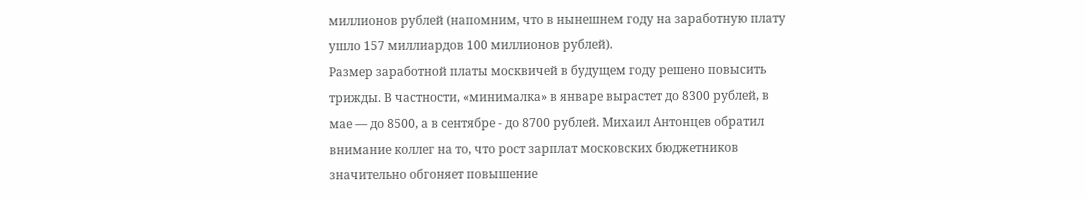миллионов рублей (напомним, что в нынешнем году на заработную плату ушло 157 миллиардов 100 миллионов рублей).
Размер заработной платы москвичей в будущем году решено повысить трижды. В частности, «минималка» в январе вырастет до 8300 рублей, в мае — до 8500, а в сентябре - до 8700 рублей. Михаил Антонцев обратил внимание коллег на то, что рост зарплат московских бюджетников значительно обгоняет повышение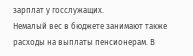зарплат у госслужащих.
Немалый вес в бюджете занимают также расходы на выплаты пенсионерам. В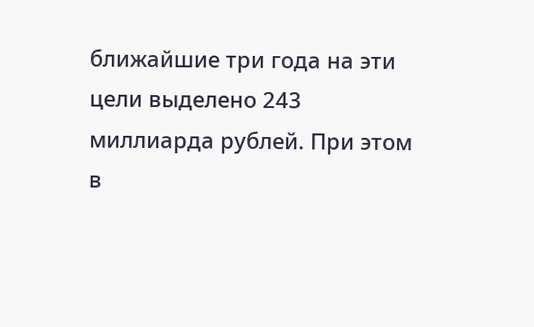ближайшие три года на эти цели выделено 243 миллиарда рублей. При этом в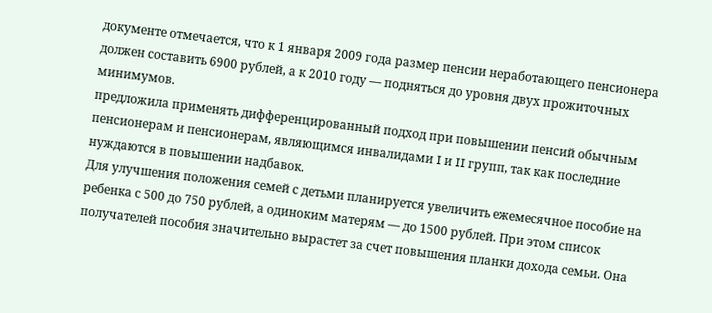документе отмечается, что к 1 января 2009 года размер пенсии неработающего пенсионера должен составить 6900 рублей, а к 2010 году — подняться до уровня двух прожиточных минимумов.
предложила применять дифференцированный подход при повышении пенсий обычным пенсионерам и пенсионерам, являющимся инвалидами I и II групп, так как последние нуждаются в повышении надбавок.
Для улучшения положения семей с детьми планируется увеличить ежемесячное пособие на ребенка с 500 до 750 рублей, а одиноким матерям — до 1500 рублей. При этом список получателей пособия значительно вырастет за счет повышения планки дохода семьи. Она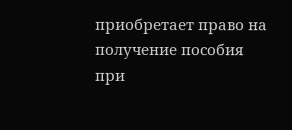приобретает право на получение пособия при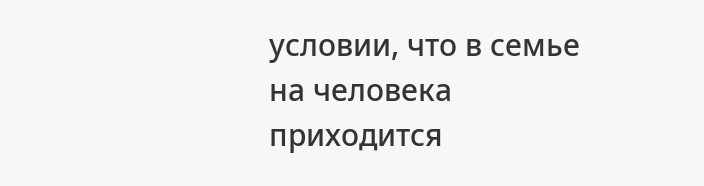условии, что в семье на человека приходится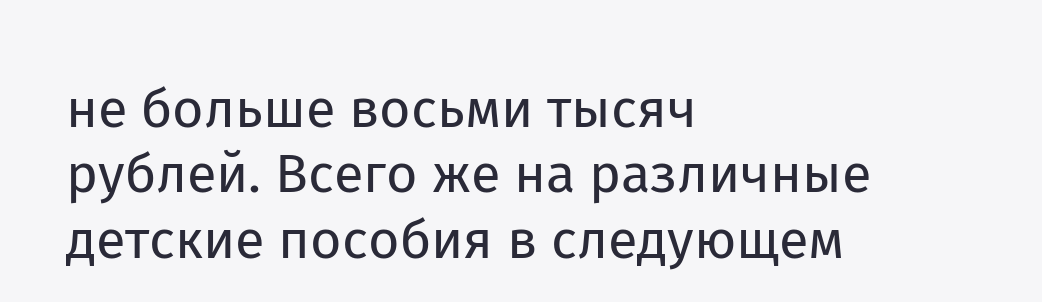не больше восьми тысяч рублей. Всего же на различные детские пособия в следующем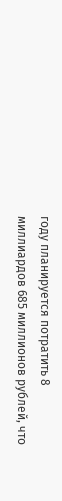году планируется потратить 8 миллиардов 685 миллионов рублей, что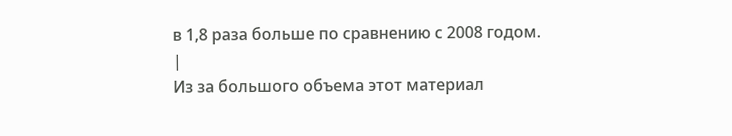в 1,8 раза больше по сравнению с 2008 годом.
|
Из за большого объема этот материал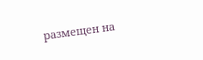размещен на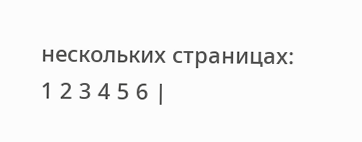нескольких страницах:
1 2 3 4 5 6 |